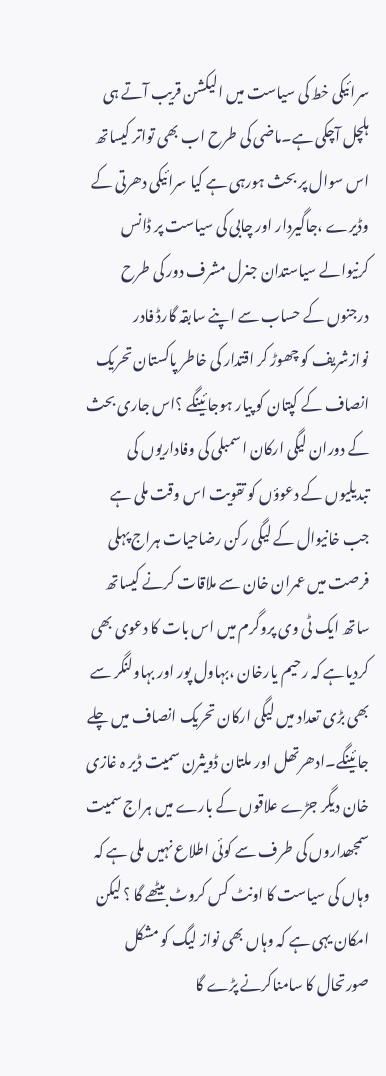سرائیکی خط کی سیاست میں الیکشن قریب آتے ہی ہلچل آچکی ہے۔ماضی کی طرح اب بھی تواتر کیساتھ اس سوال پر بحث ہورہی ہے کیا سرائیکی دھرتی کے وڈیرے ،جاگیردار اور چابی کی سیاست پر ڈانس کرنیوالے سیاستدان جنرل مشرف دور کی طرح درجنوں کے حساب سے اپنے سابقہ گارڈ فادر نوازشریف کو چھوڑ کر اقتدار کی خاطر پاکستان تحریک انصاف کے کپتان کو پیار ہوجائینگے ؟اس جاری بحث کے دوران لیگی ارکان اسمبلی کی وفاداریوں کی تبدیلیوں کے دعوؤں کو تقویت اس وقت ملی ہے جب خانیوال کے لیگی رکن رضاحیات ہراج پہلی فرصت میں عمران خان سے ملاقات کرنے کیساتھ ساتھ ایک ٹی وی پروگرم میں اس بات کا دعوی بھی کردیاہے کہ رحیم یارخان ،بہاول پور اور بہاولنگر سے بھی بڑی تعداد میں لیگی ارکان تحریک انصاف میں چلے جائینگے۔ادھرتھل اور ملتان ڈویثرن سمیت ڈیر ہ غازی خان دیگر جڑے علاقوں کے بارے میں ہراج سمیت سمجھداروں کی طرف سے کوئی اطلاع نہیں ملی ہے کہ وہاں کی سیاست کا اونٹ کس کروٹ بیٹھے گا ؟ لیکن امکان یہی ہے کہ وہاں بھی نواز لیگ کو مشکل صورتحال کا سامناکرنے پڑے گا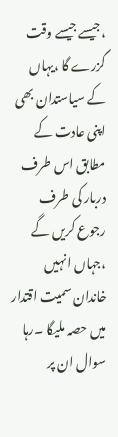،جیسے جیسے وقت گزرے گا ،یہاں کے سیاستدان بھی اپنی عادت کے مطابق اس طرف دربار کی طرف رجوع کریں گے ،جہاں انہیں خاندان سمیت اقتدار میں حصہ ملیگا ۔رہا سوال ان پر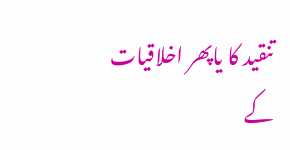تنقید کا یاپھر اخلاقیات کے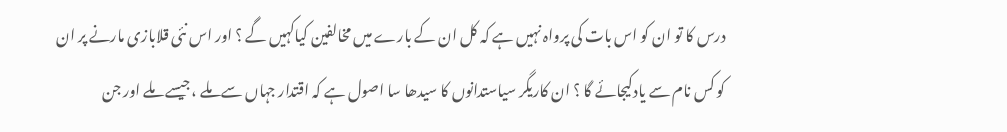درس کا تو ان کو اس بات کی پرواہ نہیں ہے کہ کل ان کے بارے میں مخالفین کیاکہیں گے ؟ اور اس نئی قلابازی مارنے پر ان کو کس نام سے یادکیجائے گا ؟ ان کاریگر سیاستدانوں کا سیدھا سا اصول ہے کہ اقتدار جہاں سے ملے ،جیسے ملے اور جن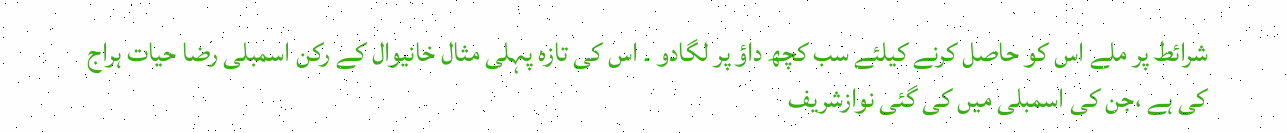شرائط پر ملے اس کو حاصل کرنے کیلئے سب کچھ داؤ پر لگادو ۔ اس کی تازہ پہلی مثال خانیوال کے رکن اسمبلی رضا حیات ہراج کی ہے ،جن کی اسمبلی میں کی گئی نوازشریف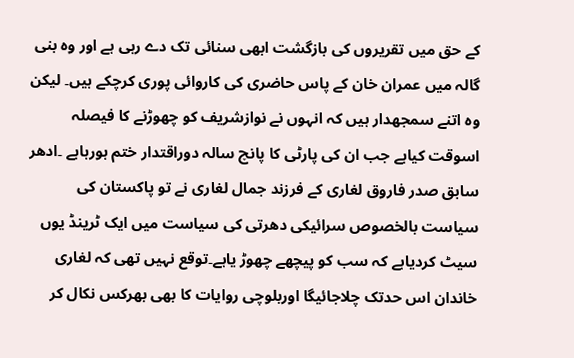کے حق میں تقریروں کی بازگشت ابھی سنائی تک دے رہی ہے اور وہ بنی گالہ میں عمران خان کے پاس حاضری کی کاروائی پوری کرچکے ہیں۔ لیکن وہ اتنے سمجھدار ہیں کہ انہوں نے نوازشریف کو چھوڑنے کا فیصلہ اسوقت کیاہے جب ان کی پارٹی کا پانچ سالہ دوراقتدار ختم ہورہاہے ۔ادھر سابق صدر فاروق لغاری کے فرزند جمال لغاری نے تو پاکستان کی سیاست بالخصوص سرائیکی دھرتی کی سیاست میں ایک ٹرینڈ یوں سیٹ کردیاہے کہ سب کو پیچھے چھوڑ یاہے۔توقع نہیں تھی کہ لغاری خاندان اس حدتک چلاجائیگا اوربلوچی روایات کا بھی بھرکس نکال کر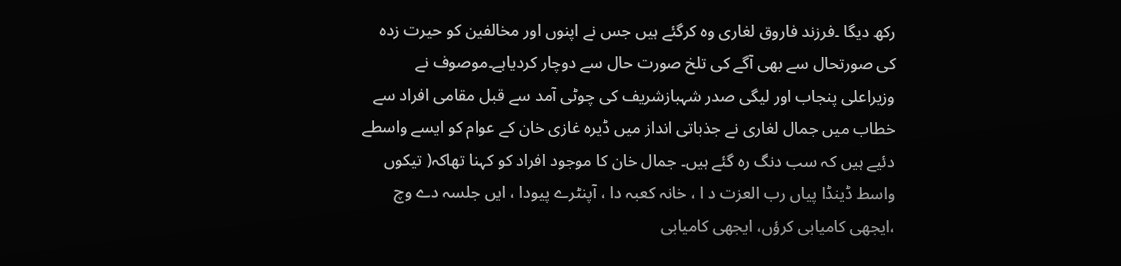رکھ دیگا ۔فرزند فاروق لغاری وہ کرگئے ہیں جس نے اپنوں اور مخالفین کو حیرت زدہ کی صورتحال سے بھی آگے کی تلخ صورت حال سے دوچار کردیاہے۔موصوف نے وزیراعلی پنجاب اور لیگی صدر شہبازشریف کی چوٹی آمد سے قبل مقامی افراد سے خطاب میں جمال لغاری نے جذباتی انداز میں ڈیرہ غازی خان کے عوام کو ایسے واسطے دئیے ہیں کہ سب دنگ رہ گئے ہیں۔ جمال خان کا موجود افراد کو کہنا تھاکہ( تیکوں واسط ڈینڈا پیاں رب العزت د ا ، خانہ کعبہ دا ، آپنٹرے پیودا ، ایں جلسہ دے وچ ،ایجھی کامیابی کرؤں، ایجھی کامیابی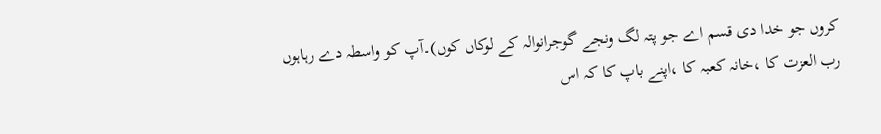کروں جو خدا دی قسم اے جو پتہ لگ ونجے گوجرانوالہ کے لوکاں کوں)۔آپ کو واسطہ دے رہاہوں رب العزت کا ،خانہ کعبہ کا ،اپنے باپ کا کہ اس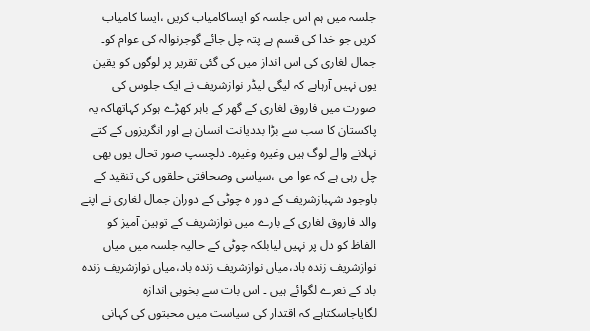جلسہ میں ہم اس جلسہ کو ایساکامیاب کریں ،ایسا کامیاب کریں جو خدا کی قسم ہے پتہ چل جائے گوجرنوالہ کی عوام کو۔ جمال لغاری کی اس انداز میں کی گئی تقریر پر لوگوں کو یقین یوں نہیں آرہاہے کہ لیگی لیڈر نوازشریف نے ایک جلوس کی صورت میں فاروق لغاری کے گھر کے باہر کھڑے ہوکر کہاتھاکہ یہ پاکستان کا سب سے بڑا بددیانت انسان ہے اور انگریزوں کے کتے نہلانے والے لوگ ہیں وغیرہ وغیرہ۔ دلچسپ صور تحال یوں بھی چل رہی ہے کہ عوا می ،سیاسی وصحافتی حلقوں کی تنقید کے باوجود شہبازشریف کے دور ہ چوٹی کے دوران جمال لغاری نے اپنے والد فاروق لغاری کے بارے میں نوازشریف کے توہین آمیز کو الفاظ کو دل پر نہیں لیابلکہ چوٹی کے حالیہ جلسہ میں میاں نوازشریف زندہ باد،میاں نوازشریف زندہ باد،میاں نوازشریف زندہ باد کے نعرے لگوائے ہیں ۔ اس بات سے بخوبی اندازہ لگایاجاسکتاہے کہ اقتدار کی سیاست میں محبتوں کی کہانی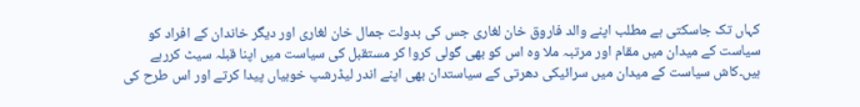کہاں تک جاسکتی ہے مطلب اپنے والد فاروق خان لغاری جس کی بدولت جمال خان لغاری اور دیگر خاندان کے افراد کو سیاست کے میدان میں مقام اور مرتبہ ملا وہ اس کو بھی گولی کروا کر مستقبل کی سیاست میں اپنا قبلہ سیٹ کررہے ہیں۔کاش سیاست کے میدان میں سرائیکی دھرتی کے سیاستدان بھی اپنے اندر لیڈرشپ خوبیاں پیدا کرتے اور اس طرح کی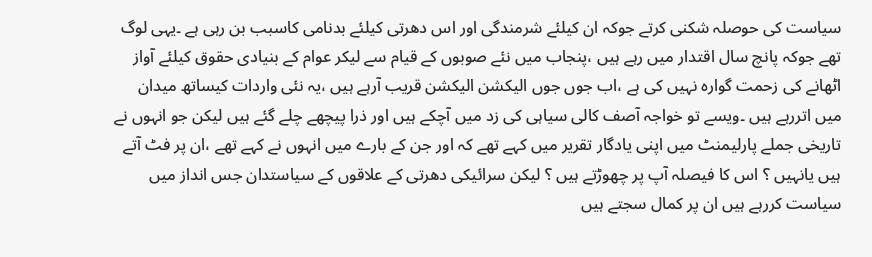سیاست کی حوصلہ شکنی کرتے جوکہ ان کیلئے شرمندگی اور اس دھرتی کیلئے بدنامی کاسبب بن رہی ہے ۔یہی لوگ تھے جوکہ پانچ سال اقتدار میں رہے ہیں ،پنجاب میں نئے صوبوں کے قیام سے لیکر عوام کے بنیادی حقوق کیلئے آواز اٹھانے کی زحمت گوارہ نہیں کی ہے ،اب جوں جوں الیکشن الیکشن قریب آرہے ہیں ،یہ نئی واردات کیساتھ میدان میں اتررہے ہیں ۔ویسے تو خواجہ آصف کالی سیاہی کی زد میں آچکے ہیں اور ذرا پیچھے چلے گئے ہیں لیکن جو انہوں نے تاریخی جملے پارلیمنٹ میں اپنی یادگار تقریر میں کہے تھے کہ اور جن کے بارے میں انہوں نے کہے تھے ،ان پر فٹ آتے ہیں یانہیں ؟ اس کا فیصلہ آپ پر چھوڑتے ہیں ؟ لیکن سرائیکی دھرتی کے علاقوں کے سیاستدان جس انداز میں سیاست کررہے ہیں ان پر کمال سجتے ہیں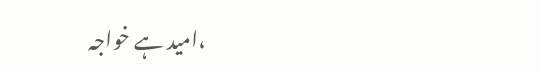،امید ہے خواجہ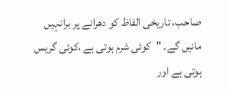صاحب، تاریخی الفاظ کو دھرانے پر برانہیں مانیں گے۔ "کوئی شرم ہوتی ہے ،کوئی گریس ہوتی ہے اور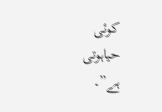کوئی حیاہوتی ہے”۔